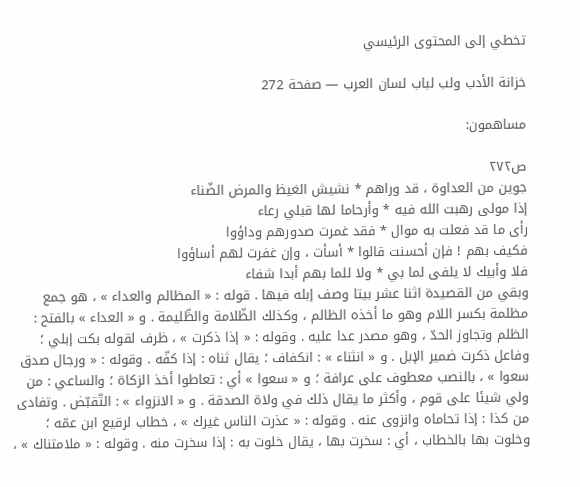تخطي إلى المحتوى الرئيسي

خزانة الأدب ولب لباب لسان العرب — صفحة 272

مساهمون:

ص٢٧٢
جوين من العداوة ، قد وراهم * نشيش الغيظ والمرض الضّناء
إذا مولى رهبت الله فيه * وأرحاما لها قبلي رعاء
رأى ما قد فعلت به موال * فقد غمرت صدورهم وداؤوا
فكيف بهم ! فإن أحسنت قالوا * أسأت ، وإن غفرت لهم أساؤوا
فلا وأبيك لا يلفى لما بي * ولا للما بهم أبدا شفاء
وبقي من القصيدة اثنا عشر بيتا وصف إبله فيها . قوله : « المظالم والعداء » ، هو جمع مظلمة بكسر اللام وهو ما أخذه الظالم ، وكذلك الظّلامة والظّليمة . و « العداء » بالفتح : الظلم وتجاوز الحدّ ، وهو مصدر عدا عليه . وقوله : « إذا ذكرت » ، ظرف لقوله بكت إبلي ؛ وفاعل ذكرت ضمير الإبل . و « انثناء » : انكفاف ؛ يقال ثناه : إذا كفّه . وقوله : « ورجال صدق سعوا » ، بالنصب معطوف على عرافة ؛ و « سعوا » أي : تعاطوا أخذ الزكاة ؛ والساعي : من ولي شيئا على قوم ، وأكثر ما يقال ذلك في ولاة الصدقة . و « الانزواء » : التّقبّض . وتفادى من كذا : إذا تحاماه وانزوى عنه . وقوله : « عذرت الناس غيرك » ، خطاب لرقيع ابن عمّه ؛ وخلوت بها بالخطاب ، أي : سخرت بها ، يقال خلوت به : إذا سخرت منه . وقوله : « ملامتناك » ،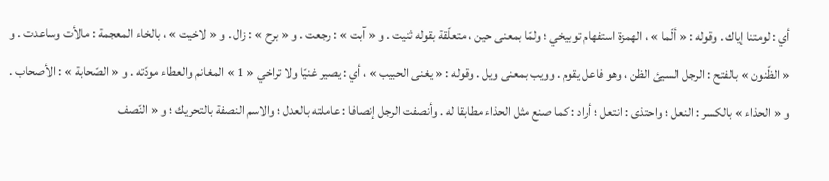أي : لومتنا إياك . وقوله : « ألّما » ، الهمزة استفهام توبيخي ؛ ولمّا بمعنى حين ، متعلّقة بقوله ثنيت . و « آبت » : رجعت . و « برح » : زال . و « لاخيت » ، بالخاء المعجمة : مالأت وساعدت . و « الظّنون » بالفتح : الرجل السيئ الظن ، وهو فاعل يقوم . وويب بمعنى ويل . وقوله : « يغنى الحبيب » ، أي : يصير غنيّا ولا تراخي « 1 » المغانم والعطاء مودّته . و « الصّحابة » : الأصحاب . و « الحذاء » بالكسر : النعل ؛ واحتذى : انتعل ؛ أراد : كما صنع مثل الحذاء مطابقا له . وأنصفت الرجل إنصافا : عاملته بالعدل ؛ والاسم النصفة بالتحريك ؛ و « النّصف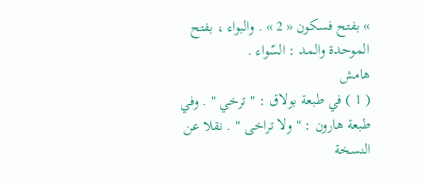» بفتح فسكون « 2 » . والبواء ، بفتح الموحدة والمد : السّواء .
هامش
( 1 ) في طبعة بولاق : " ترخي " . وفي طبعة هارون : " ولا تراخى " . نقلا عن النسخة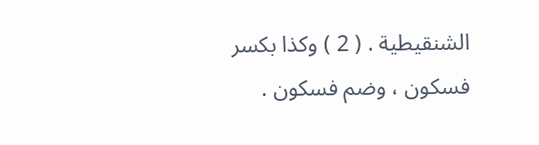الشنقيطية . ( 2 ) وكذا بكسر فسكون ، وضم فسكون .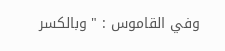وفي القاموس : " وبالكسر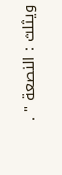ويثلث : النصعة " .